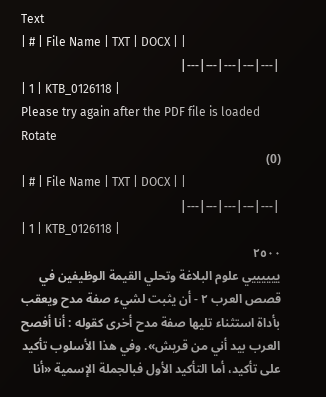Text
| # | File Name | TXT | DOCX | |
|---|---|---|---|---|
| 1 | KTB_0126118 |
Please try again after the PDF file is loaded
Rotate
(0)
| # | File Name | TXT | DOCX | |
|---|---|---|---|---|
| 1 | KTB_0126118 |
٢٥٠٠
ييييييي علوم البلاغة وتحلي القيمة الوظيفين في قصص العرب ٢ - أن يثبت لشيء صفة مدح ويعقب بأداة استثناء تليها صفة مدح أخرى كقوله : أنا أفصح العرب بيد أني من قريش». وفي هذا الأسلوب تأكيد على تأكيد، أما التأكيد الأول فبالجملة الإسمية «أنا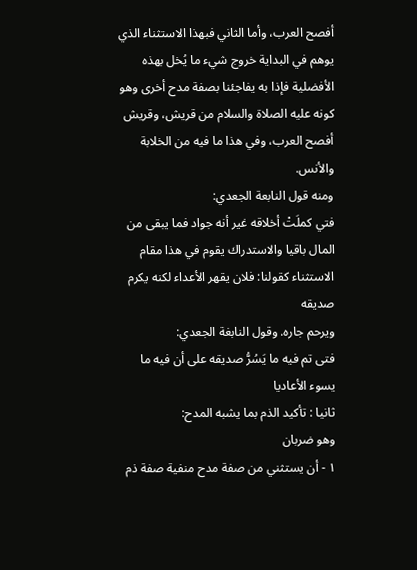أفصح العرب، وأما الثاني فبهذا الاستثناء الذي يوهم في البداية خروج شيء ما يُخل بهذه الأفضلية فإذا به يفاجئنا بصفة مدح أخرى وهو كونه عليه الصلاة والسلام من قريش، وقريش أفصح العرب، وفي هذا ما فيه من الخلابة والأنس.
ومنه قول النابعة الجعدي:
فتي كملَتْ أخلاقه غير أنه جواد فما يبقى من المال باقيا والاستدراك يقوم في هذا مقام الاستثناء كقولنا: فلان يقهر الأعداء لكنه يكرم صديقه
ويرحم جاره. وقول النابغة الجعدي:
فتی تم فيه ما يَسُرُّ صديقه على أن فيه ما يسوء الأعاديا
ثانيا : تأكيد الذم بما يشبه المدح:
وهو ضربان
۱ - أن يستثني من صفة مدح منفية صفة ذم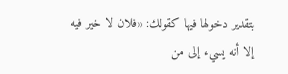بتقدير دخولها فيها كقولك: «فلان لا خير فيه
إلا أنه يسيء إلى من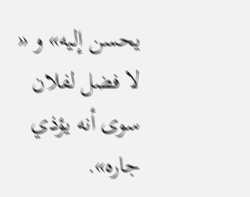يحسن إليه» و « لا فضل لفلان سوى أنه يؤذي جاره».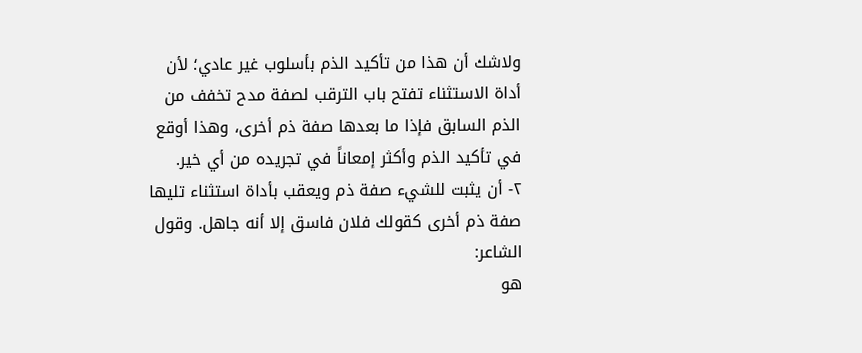ولاشك أن هذا من تأكيد الذم بأسلوب غير عادي؛ لأن أداة الاستثناء تفتح باب الترقب لصفة مدح تخفف من الذم السابق فإذا ما بعدها صفة ذم أخرى، وهذا أوقع في تأكيد الذم وأكثر إمعاناً في تجريده من أي خير.
۲- أن يثبت للشيء صفة ذم ويعقب بأداة استثناء تليها صفة ذم أخرى كقولك فلان فاسق إلا أنه جاهل. وقول الشاعر:
هو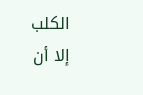الكلب إلا أن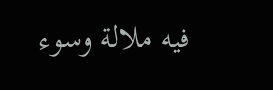فيه ملالة وسوء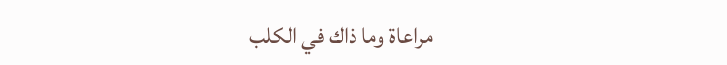مراعاة وما ذاك في الكلب